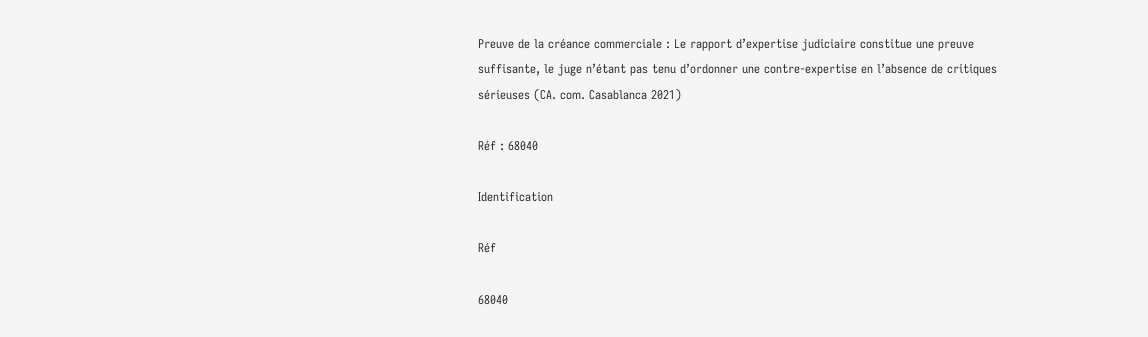Preuve de la créance commerciale : Le rapport d’expertise judiciaire constitue une preuve suffisante, le juge n’étant pas tenu d’ordonner une contre-expertise en l’absence de critiques sérieuses (CA. com. Casablanca 2021)

Réf : 68040

Identification

Réf

68040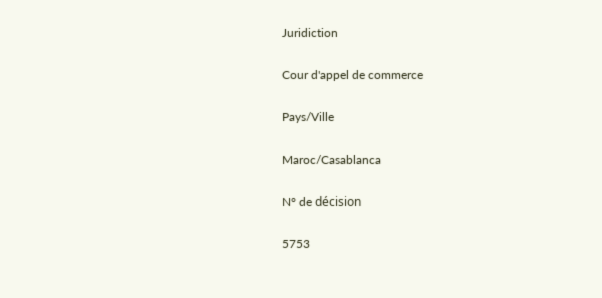Juridiction

Cour d'appel de commerce

Pays/Ville

Maroc/Casablanca

N° de décision

5753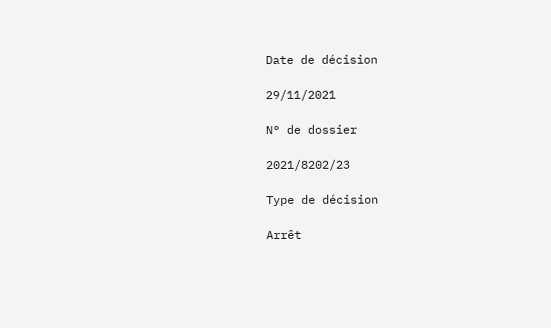Date de décision

29/11/2021

N° de dossier

2021/8202/23

Type de décision

Arrêt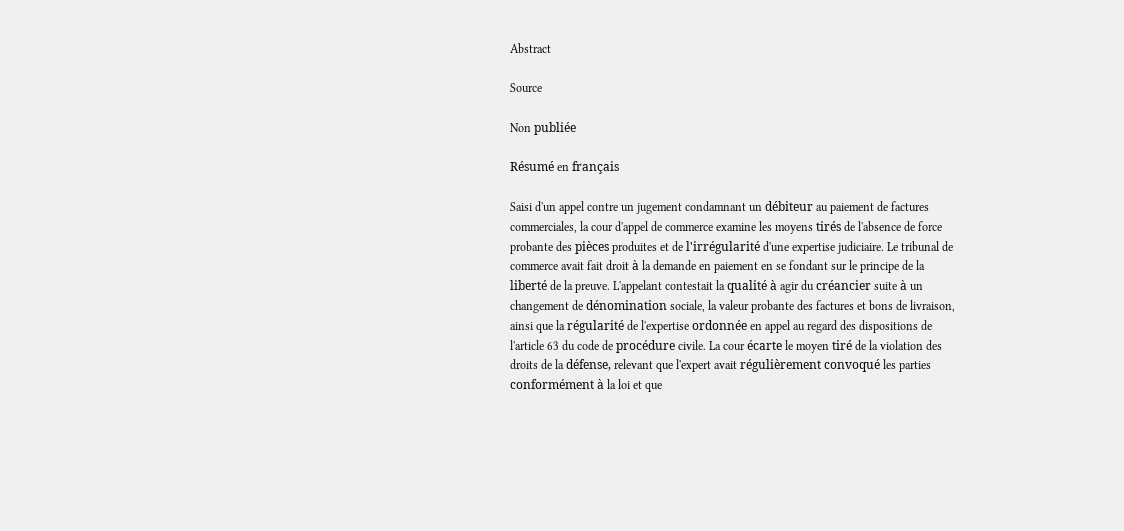Abstract

Source

Non publiée

Résumé en français

Saisi d'un appel contre un jugement condamnant un débiteur au paiement de factures commerciales, la cour d'appel de commerce examine les moyens tirés de l'absence de force probante des pièces produites et de l'irrégularité d'une expertise judiciaire. Le tribunal de commerce avait fait droit à la demande en paiement en se fondant sur le principe de la liberté de la preuve. L'appelant contestait la qualité à agir du créancier suite à un changement de dénomination sociale, la valeur probante des factures et bons de livraison, ainsi que la régularité de l'expertise ordonnée en appel au regard des dispositions de l'article 63 du code de procédure civile. La cour écarte le moyen tiré de la violation des droits de la défense, relevant que l'expert avait régulièrement convoqué les parties conformément à la loi et que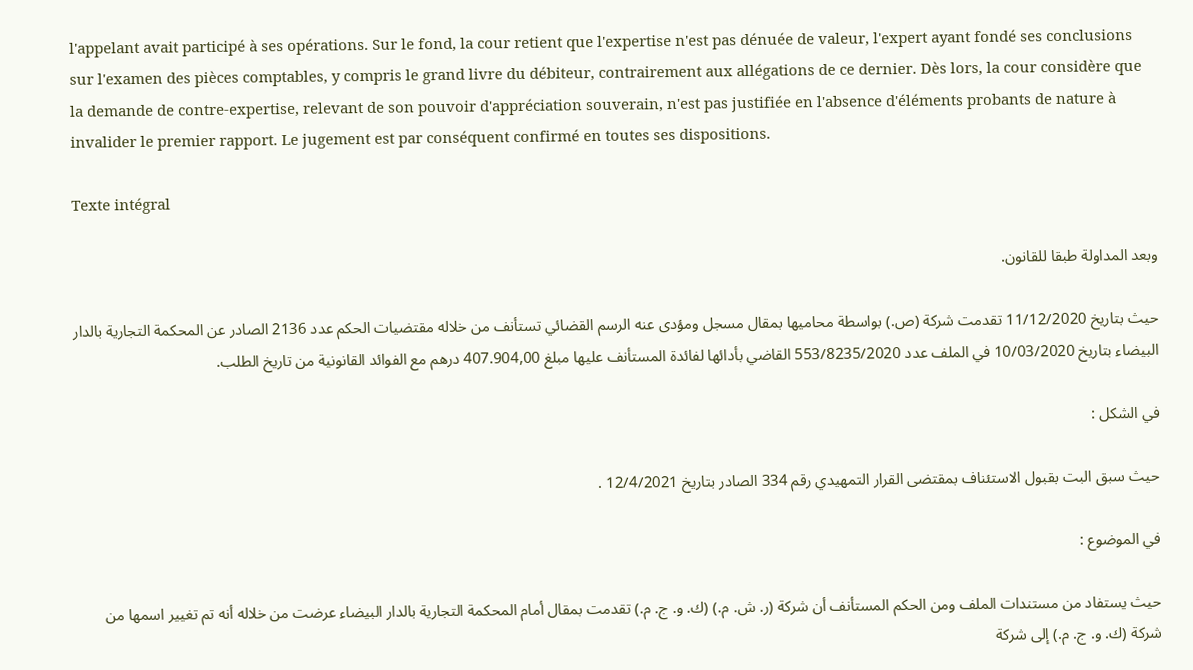l'appelant avait participé à ses opérations. Sur le fond, la cour retient que l'expertise n'est pas dénuée de valeur, l'expert ayant fondé ses conclusions sur l'examen des pièces comptables, y compris le grand livre du débiteur, contrairement aux allégations de ce dernier. Dès lors, la cour considère que la demande de contre-expertise, relevant de son pouvoir d'appréciation souverain, n'est pas justifiée en l'absence d'éléments probants de nature à invalider le premier rapport. Le jugement est par conséquent confirmé en toutes ses dispositions.

Texte intégral

وبعد المداولة طبقا للقانون.

حيث بتاريخ 11/12/2020 تقدمت شركة (ص.) بواسطة محاميها بمقال مسجل ومؤدى عنه الرسم القضائي تستأنف من خلاله مقتضيات الحكم عدد 2136 الصادر عن المحكمة التجارية بالدار البيضاء بتاريخ 10/03/2020 في الملف عدد 553/8235/2020 القاضي بأدائها لفائدة المستأنف عليها مبلغ 407.904,00 درهم مع الفوائد القانونية من تاريخ الطلب.

في الشكل :

حيث سبق البت بقبول الاستئناف بمقتضى القرار التمهيدي رقم 334 الصادر بتاريخ 12/4/2021 .

في الموضوع :

حيث يستفاد من مستندات الملف ومن الحكم المستأنف أن شركة (ر. ش. م.) (ك. و. ج. م.) تقدمت بمقال أمام المحكمة التجارية بالدار البيضاء عرضت من خلاله أنه تم تغيير اسمها من شركة (ك. و. ج. م.) إلى شركة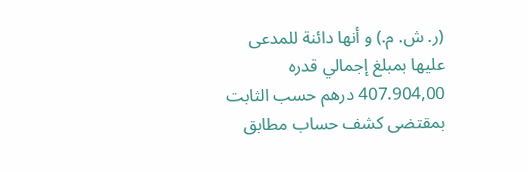(ر. ش. م.) و أنها دائنة للمدعى عليها بمبلغ إجمالي قدره 407.904,00 درهم حسب الثابت بمقتضى كشف حساب مطابق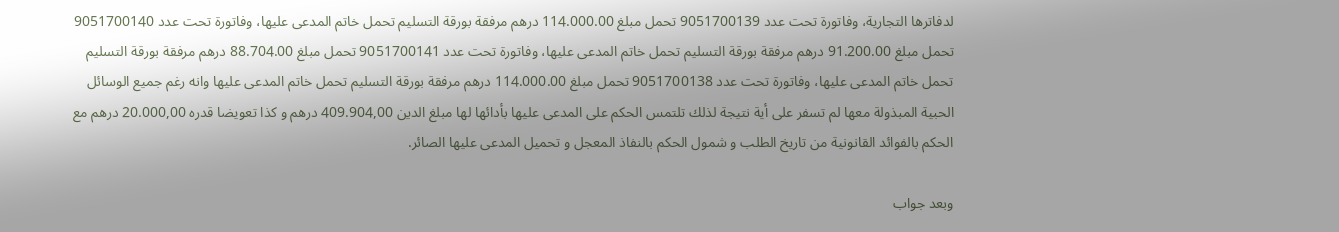لدفاترها التجارية، وفاتورة تحت عدد 9051700139 تحمل مبلغ 114.000.00 درهم مرفقة بورقة التسليم تحمل خاتم المدعى عليها، وفاتورة تحت عدد 9051700140 تحمل مبلغ 91.200.00 درهم مرفقة بورقة التسليم تحمل خاتم المدعى عليها، وفاتورة تحت عدد 9051700141 تحمل مبلغ 88.704.00 درهم مرفقة بورقة التسليم تحمل خاتم المدعى عليها، وفاتورة تحت عدد 9051700138 تحمل مبلغ 114.000.00 درهم مرفقة بورقة التسليم تحمل خاتم المدعى عليها وانه رغم جميع الوسائل الحبية المبذولة معها لم تسفر على أية نتيجة لذلك تلتمس الحكم على المدعى عليها بأدائها لها مبلغ الدين 409.904,00 درهم و كذا تعويضا قدره 20.000,00 درهم مع الحكم بالفوائد القانونية من تاريخ الطلب و شمول الحكم بالنفاذ المعجل و تحميل المدعى عليها الصائر.

وبعد جواب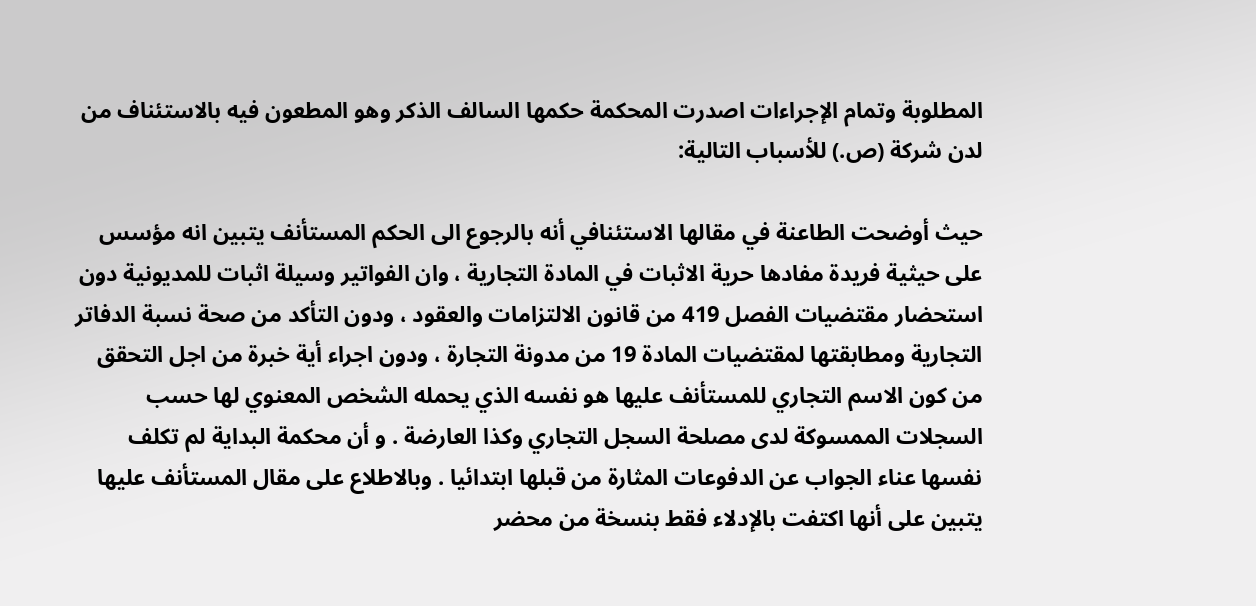المطلوبة وتمام الإجراءات اصدرت المحكمة حكمها السالف الذكر وهو المطعون فيه بالاستئناف من لدن شركة (ص.) للأسباب التالية:

حيث أوضحت الطاعنة في مقالها الاستئنافي أنه بالرجوع الى الحكم المستأنف يتبين انه مؤسس على حيثية فريدة مفادها حرية الاثبات في المادة التجارية ، وان الفواتير وسيلة اثبات للمديونية دون استحضار مقتضيات الفصل 419 من قانون الالتزامات والعقود ، ودون التأكد من صحة نسبة الدفاتر التجارية ومطابقتها لمقتضيات المادة 19 من مدونة التجارة ، ودون اجراء أية خبرة من اجل التحقق من كون الاسم التجاري للمستأنف عليها هو نفسه الذي يحمله الشخص المعنوي لها حسب السجلات الممسوكة لدى مصلحة السجل التجاري وكذا العارضة . و أن محكمة البداية لم تكلف نفسها عناء الجواب عن الدفوعات المثارة من قبلها ابتدائيا . وبالاطلاع على مقال المستأنف عليها يتبين على أنها اكتفت بالإدلاء فقط بنسخة من محضر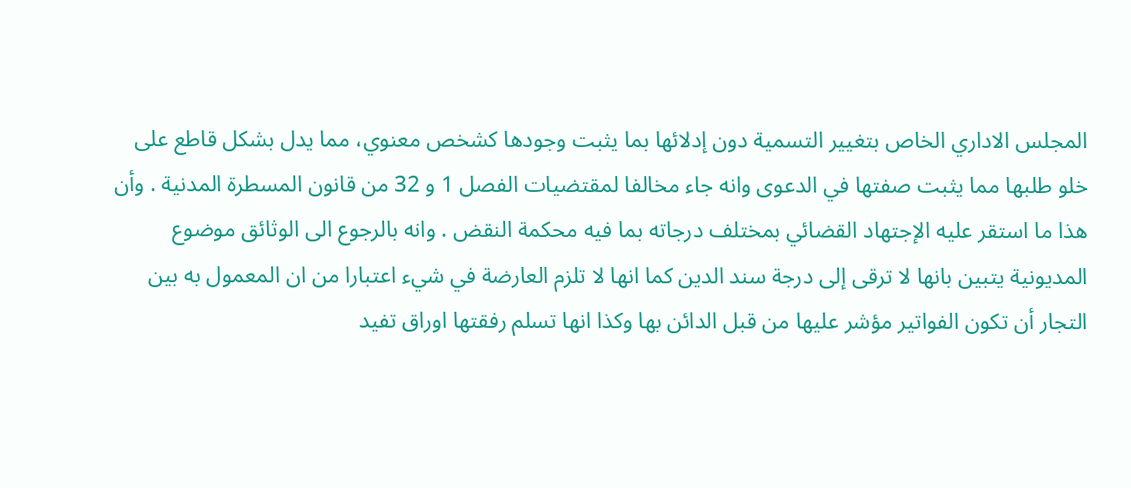المجلس الاداري الخاص بتغيير التسمية دون إدلائها بما يثبت وجودها كشخص معنوي، مما يدل بشكل قاطع على خلو طلبها مما يثبت صفتها في الدعوى وانه جاء مخالفا لمقتضيات الفصل 1 و 32 من قانون المسطرة المدنية . وأن هذا ما استقر عليه الإجتهاد القضائي بمختلف درجاته بما فيه محكمة النقض . وانه بالرجوع الى الوثائق موضوع المديونية يتبين بانها لا ترقى إلى درجة سند الدين كما انها لا تلزم العارضة في شيء اعتبارا من ان المعمول به بين التجار أن تكون الفواتير مؤشر عليها من قبل الدائن بها وكذا انها تسلم رفقتها اوراق تفيد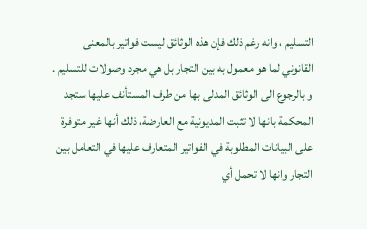التسليم ، وانه رغم ذلك فإن هذه الوثائق ليست فواتير بالمعنى القانوني لما هو معمول به بين التجار بل هي مجرد وصولات للتسليم . و بالرجوع الى الوثائق المدلى بها من طرف المستأنف عليها ستجد المحكمة بانها لا تثبت المديونية مع العارضة، ذلك أنها غير متوفرة على البيانات المطلوبة في الفواتير المتعارف عليها في التعامل بين التجار وانها لا تحمل أي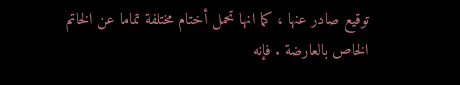توقيع صادر عنها ، كما انها تحمل أختام مختلفة تماما عن الخاتم الخاص بالعارضة . فإنه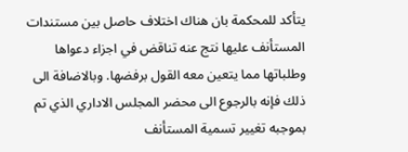يتأكد للمحكمة بان هناك اختلاف حاصل بين مستندات المستأنف عليها نتج عنه تناقض في اجزاء دعواها وطلباتها مما يتعين معه القول برفضها. وبالاضافة الى ذلك فإنه بالرجوع الى محضر المجلس الاداري الذي تم بموجبه تغيير تسمية المستأنف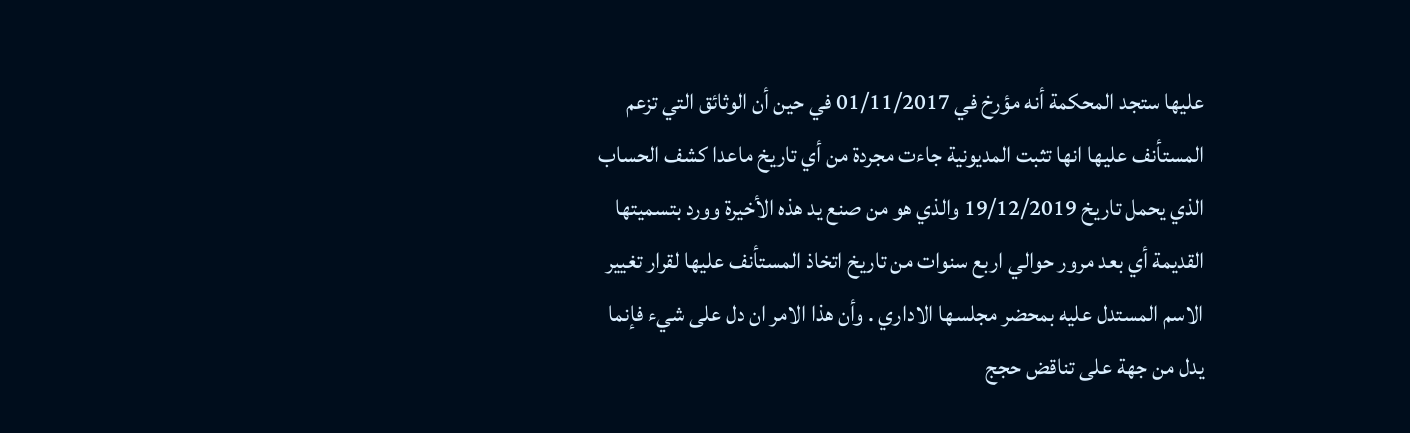عليها ستجد المحكمة أنه مؤرخ في 01/11/2017 في حين أن الوثائق التي تزعم المستأنف عليها انها تثبت المديونية جاءت مجردة من أي تاريخ ماعدا كشف الحساب الذي يحمل تاريخ 19/12/2019 والذي هو من صنع يد هذه الأخيرة وورد بتسميتها القديمة أي بعد مرور حوالي اربع سنوات من تاريخ اتخاذ المستأنف عليها لقرار تغيير الاسم المستدل عليه بمحضر مجلسها الاداري . وأن هذا الامر ان دل على شيء فإنما يدل من جهة على تناقض حجج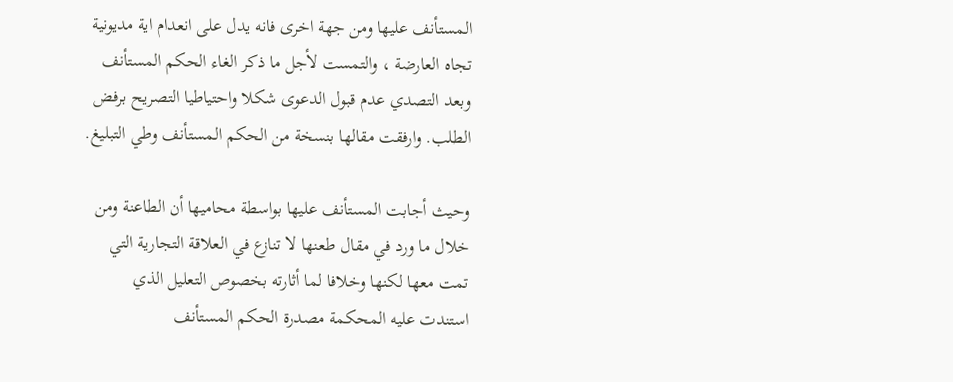المستأنف عليها ومن جهة اخرى فانه يدل على انعدام اية مديونية تجاه العارضة ، والتمست لأجل ما ذكر الغاء الحكم المستأنف وبعد التصدي عدم قبول الدعوى شكلا واحتياطيا التصريح برفض الطلب. وارفقت مقالها بنسخة من الحكم المستأنف وطي التبليغ.

وحيث أجابت المستأنف عليها بواسطة محاميها أن الطاعنة ومن خلال ما ورد في مقال طعنها لا تنازع في العلاقة التجارية التي تمت معها لكنها وخلافا لما أثارته بخصوص التعليل الذي استندت عليه المحكمة مصدرة الحكم المستأنف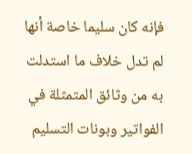فإنه كان سليما خاصة أنها لم تدل خلاف ما استدلت به من وثائق المتمثلة في الفواتير وبونات التسليم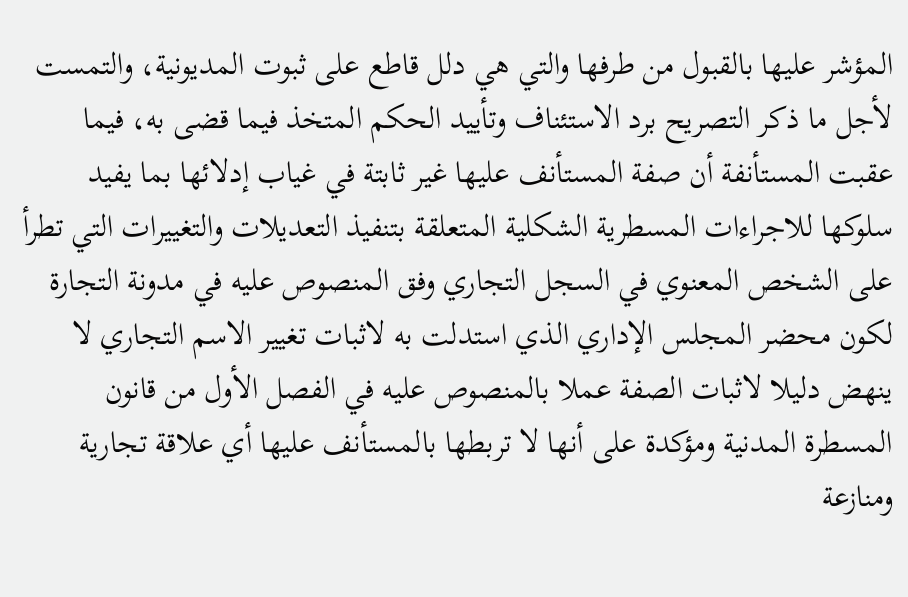المؤشر عليها بالقبول من طرفها والتي هي دلل قاطع على ثبوت المديونية، والتمست لأجل ما ذكر التصريح برد الاستئناف وتأييد الحكم المتخذ فيما قضى به، فيما عقبت المستأنفة أن صفة المستأنف عليها غير ثابتة في غياب إدلائها بما يفيد سلوكها للاجراءات المسطرية الشكلية المتعلقة بتنفيذ التعديلات والتغييرات التي تطرأ على الشخص المعنوي في السجل التجاري وفق المنصوص عليه في مدونة التجارة لكون محضر المجلس الإداري الذي استدلت به لاثبات تغيير الاسم التجاري لا ينهض دليلا لاثبات الصفة عملا بالمنصوص عليه في الفصل الأول من قانون المسطرة المدنية ومؤكدة على أنها لا تربطها بالمستأنف عليها أي علاقة تجارية ومنازعة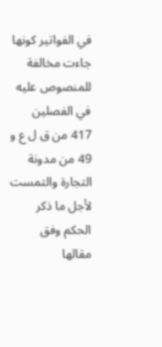في الفواتير كونها جاءت مخالفة للمنصوص عليه في الفصلين 417 من ق ل ع و 49 من مدونة التجارة والتمست لأجل ما ذكر الحكم وفق مقالها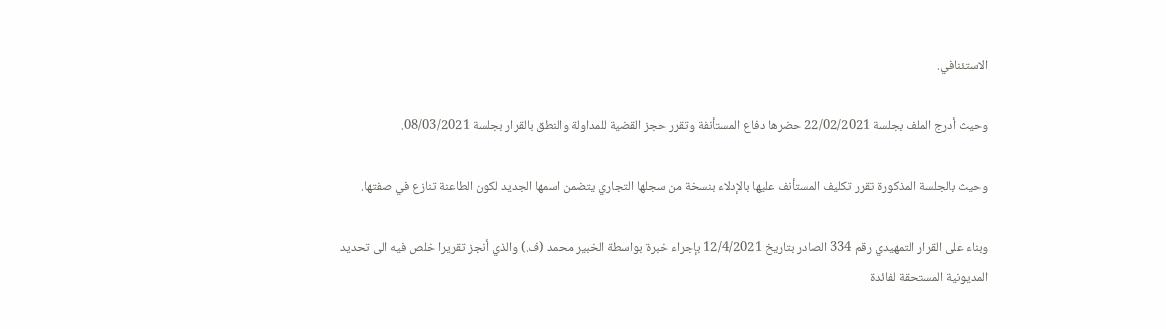الاستئنافي.

وحيث أدرج الملف بجلسة 22/02/2021 حضرها دفاع المستأنفة وتقرر حجز القضية للمداولة والنطق بالقرار بجلسة 08/03/2021.

وحيث بالجلسة المذكورة تقرر تكليف المستأنف عليها بالإدلاء بنسخة من سجلها التجاري يتضمن اسمها الجديد لكون الطاعنة تنازع في صفتها.

وبناء على القرار التمهيدي رقم 334 الصادر بتاريخ 12/4/2021 بإجراء خبرة بواسطة الخبير محمد (ف.) والذي أنجز تقريرا خلص فيه الى تحديد المديونية المستحقة لفائدة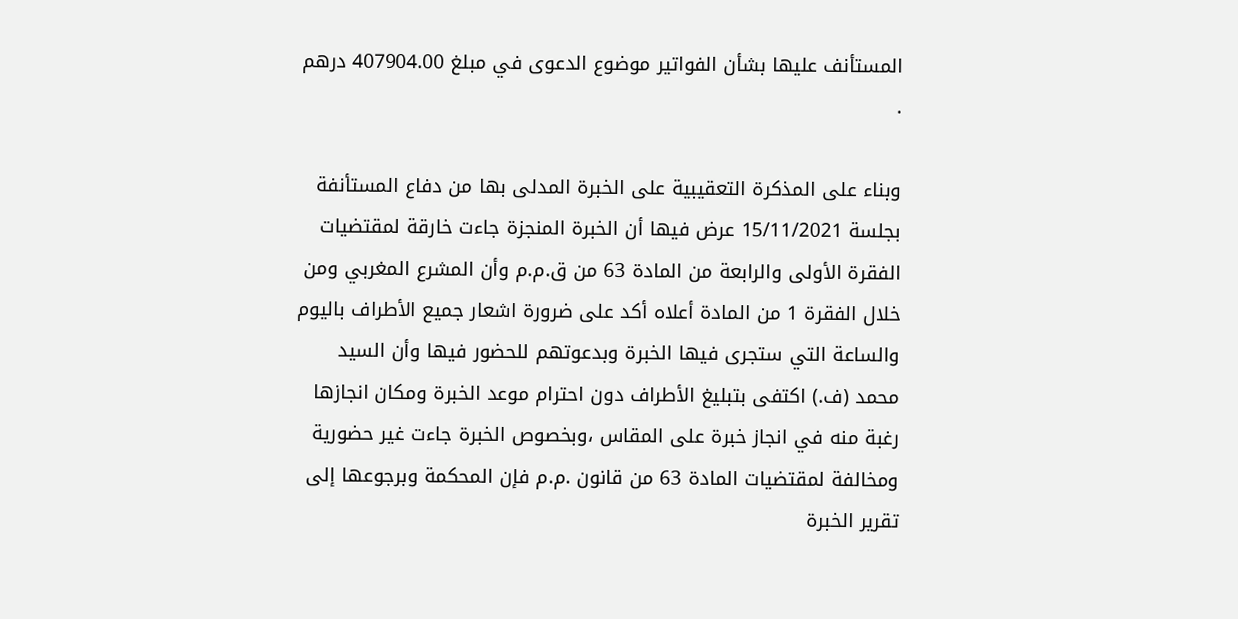المستأنف عليها بشأن الفواتير موضوع الدعوى في مبلغ 407904.00 درهم .

وبناء على المذكرة التعقيبية على الخبرة المدلى بها من دفاع المستأنفة بجلسة 15/11/2021 عرض فيها أن الخبرة المنجزة جاءت خارقة لمقتضيات الفقرة الأولى والرابعة من المادة 63 من ق.م.م وأن المشرع المغربي ومن خلال الفقرة 1 من المادة أعلاه أكد على ضرورة اشعار جميع الأطراف باليوم والساعة التي ستجرى فيها الخبرة وبدعوتهم للحضور فيها وأن السيد محمد (ف.) اكتفى بتبليغ الأطراف دون احترام موعد الخبرة ومكان انجازها رغبة منه في انجاز خبرة على المقاس ،وبخصوص الخبرة جاءت غير حضورية ومخالفة لمقتضيات المادة 63 من قانون .م.م فإن المحكمة وبرجوعها إلى تقرير الخبرة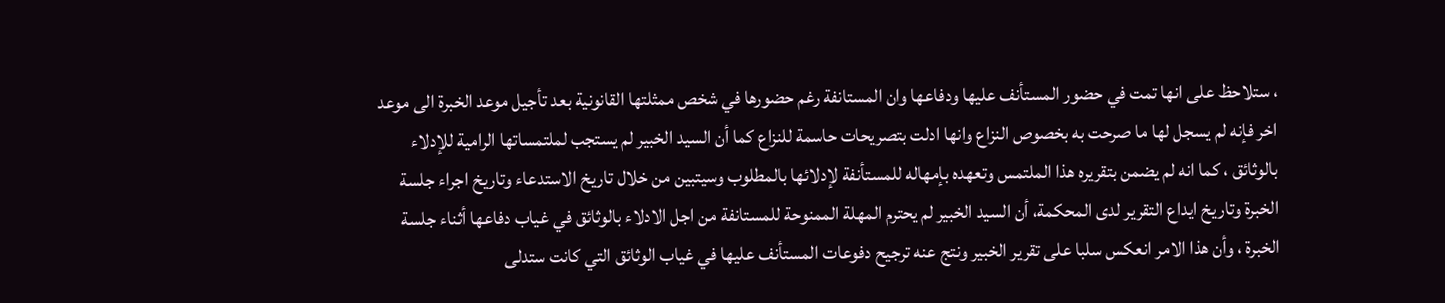، ستلاحظ على انها تمت في حضور المستأنف عليها ودفاعها وان المستانفة رغم حضورها في شخص ممثلتها القانونية بعد تأجيل موعد الخبرة الى موعد اخر فإنه لم يسجل لها ما صرحت به بخصوص النزاع وانها ادلت بتصريحات حاسمة للنزاع كما أن السيد الخبير لم يستجب لملتمساتها الرامية للإدلاء بالوثائق ، كما انه لم يضمن بتقريره هذا الملتمس وتعهده بإمهاله للمستأنفة لإدلائها بالمطلوب وسيتبين من خلال تاريخ الاستدعاء وتاريخ اجراء جلسة الخبرة وتاريخ ايداع التقرير لدى المحكمة، أن السيد الخبير لم يحترم المهلة الممنوحة للمستانفة من اجل الادلاء بالوثائق في غياب دفاعها أثناء جلسة الخبرة ، وأن هذا الامر انعكس سلبا على تقرير الخبير ونتج عنه ترجيح دفوعات المستأنف عليها في غياب الوثائق التي كانت ستدلى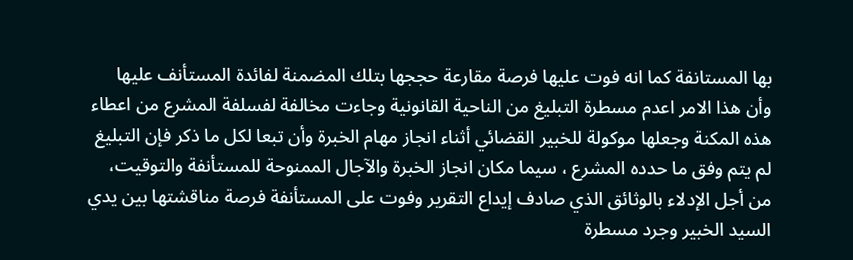بها المستانفة كما انه فوت عليها فرصة مقارعة حججها بتلك المضمنة لفائدة المستأنف عليها وأن هذا الامر اعدم مسطرة التبليغ من الناحية القانونية وجاءت مخالفة لفسلفة المشرع من اعطاء هذه المكنة وجعلها موكولة للخبير القضائي أثناء انجاز مهام الخبرة وأن تبعا لكل ما ذكر فإن التبليغ لم يتم وفق ما حدده المشرع ، سيما مكان انجاز الخبرة والآجال الممنوحة للمستأنفة والتوقيت، من أجل الإدلاء بالوثائق الذي صادف إيداع التقرير وفوت على المستأنفة فرصة مناقشتها بين يدي السيد الخبير وجرد مسطرة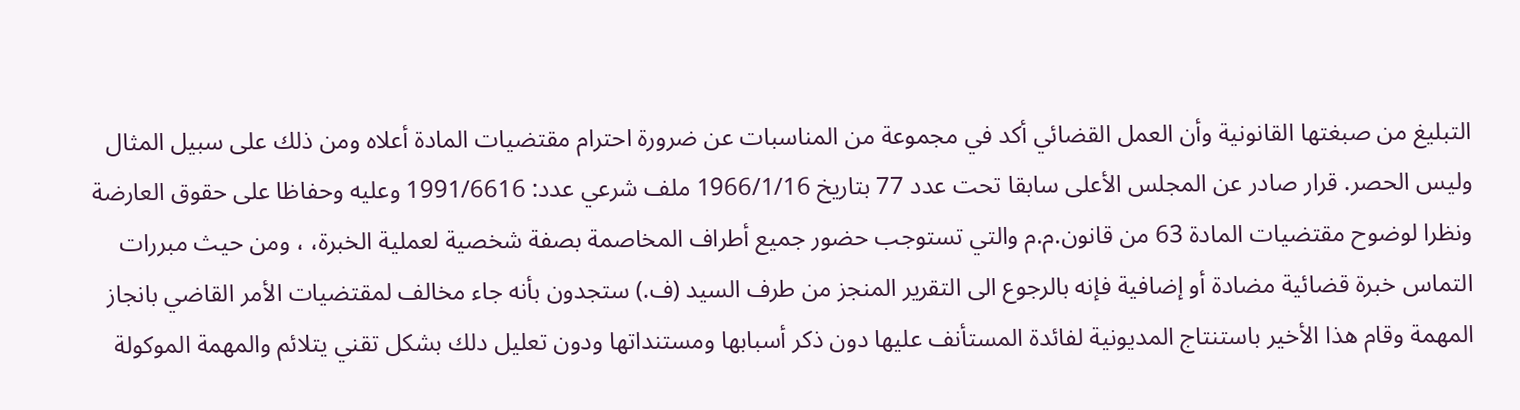التبليغ من صبغتها القانونية وأن العمل القضائي أكد في مجموعة من المناسبات عن ضرورة احترام مقتضيات المادة أعلاه ومن ذلك على سبيل المثال وليس الحصر. قرار صادر عن المجلس الأعلى سابقا تحت عدد 77 بتاريخ 1966/1/16 ملف شرعي عدد: 1991/6616 وعليه وحفاظا على حقوق العارضة ونظرا لوضوح مقتضيات المادة 63 من قانون.م.م والتي تستوجب حضور جميع أطراف المخاصمة بصفة شخصية لعملية الخبرة، ، ومن حيث مبررات التماس خبرة قضائية مضادة أو إضافية فإنه بالرجوع الى التقرير المنجز من طرف السيد (ف.) ستجدون بأنه جاء مخالف لمقتضيات الأمر القاضي بانجاز المهمة وقام هذا الأخير باستنتاج المديونية لفائدة المستأنف عليها دون ذكر أسبابها ومستنداتها ودون تعليل دلك بشكل تقني يتلائم والمهمة الموكولة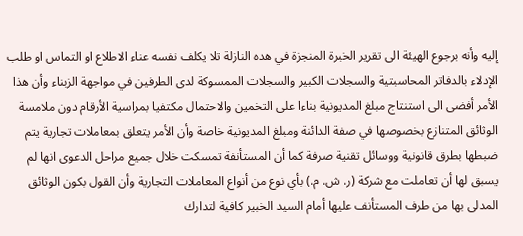إليه وأنه برجوع الهيئة الى تقرير الخبرة المنجزة في هده النازلة تلا يكلف نفسه عناء الاطلاع او التماس او طلب الإدلاء بالدفاتر المحاسبتية والسجلات الكبير والسجلات الممسوكة لدى الطرفين في مواجهة الزبناء وأن هذا الأمر أفضى الى استنتاج مبلغ المديونية بناءا على التخمين والاحتمال مكتفيا بمراسية الأرقام دون ملامسة الوثائق المتنازع بخصوصها في صفة الدائنة ومبلغ المديونية خاصة وأن الأمر يتعلق بمعاملات تجارية يتم ضبطها بطرق قانونية ووسائل تقنية صرفة كما أن المستأنفة تمسكت خلال جميع مراحل الدعوى انها لم يسبق لها أن تعاملت مع شركة (ر. ش. م.) بأي نوع من أنواع المعاملات التجارية وأن القول بكون الوثائق المدلى بها من طرف المستأنف عليها أمام السيد الخبير كافية لتدارك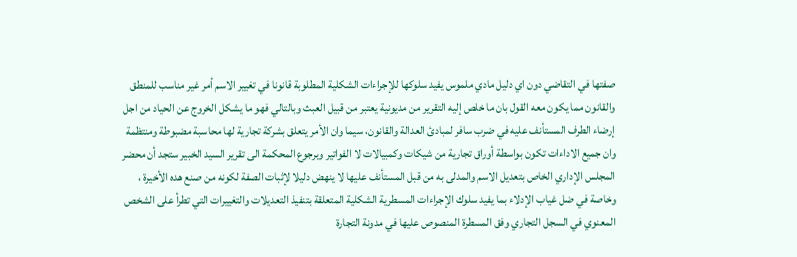صفتها في التقاضي دون اي دليل مادي ملموس يفيد سلوكها للإجراءات الشكلية المطلوبة قانونا في تغيير الاسم أمر غير مناسب للمنطق والقانون مما يكون معه القول بان ما خلص إليه التقرير من مديونية يعتبر من قبيل العبث وبالتالي فهو ما يشكل الخروج عن الحياد من اجل إرضاء الطرف المستأنف عليه في ضرب سافر لمبادئ العدالة والقانون، سيما وان الأمر يتعلق بشركة تجارية لها محاسبة مضبوطة ومنتظمة وان جميع الاداءات تكون بواسطة أوراق تجارية من شيكات وكمبيالات لا الفواتير وبرجوع المحكمة الى تقرير السيد الخبير ستجد أن محضر المجلس الإداري الخاص بتعديل الاسم والمدلى به من قبل المستأنف عليها لا ينهض دليلا لإثبات الصفة لكونه من صنع هده الأخيرة ، وخاصة في ضل غياب الإدلاء بما يفيد سلوك الإجراءات المسطرية الشكلية المتعلقة بتنفيذ التعديلات والتغييرات التي تطرأ على الشخص المعنوي في السجل التجاري وفق المسطرة المنصوص عليها في مدونة التجارة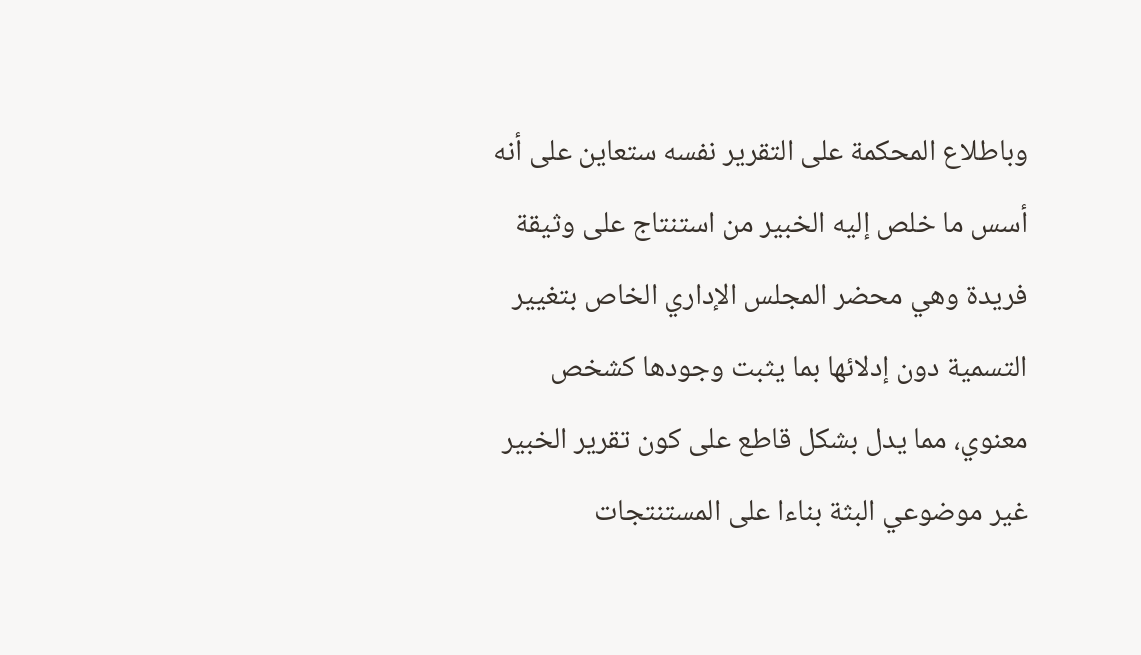وباطلاع المحكمة على التقرير نفسه ستعاين على أنه أسس ما خلص إليه الخبير من استنتاج على وثيقة فريدة وهي محضر المجلس الإداري الخاص بتغيير التسمية دون إدلائها بما يثبت وجودها كشخص معنوي، مما يدل بشكل قاطع على كون تقرير الخبير غير موضوعي البثة بناءا على المستنتجات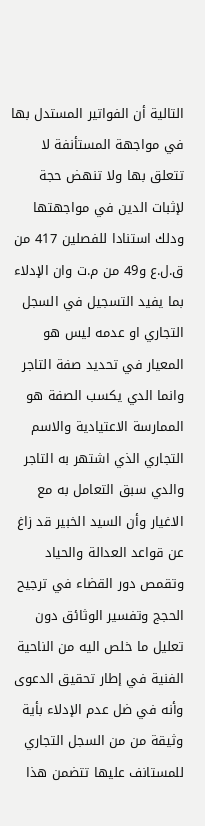التالية أن الفواتير المستدل بها في مواجهة المستأنفة لا تتعلق بها ولا تنهض حجة لإثبات الدين في مواجهتها ودلك استنادا للفصلين 417 من ق.ل.ع و49 من م.ت وان الإدلاء بما يفيد التسجيل في السجل التجاري او عدمه ليس هو المعيار في تحديد صفة التاجر وانما الدي يكسب الصفة هو الممارسة الاعتيادية والاسم التجاري الذي اشتهر به التاجر والدي سبق التعامل به مع الاغيار وأن السيد الخبير قد زاغ عن قواعد العدالة والحياد وتقمص دور القضاء في ترجيح الحجج وتفسير الوثائق دون تعليل ما خلص اليه من الناحية الفنية في إطار تحقيق الدعوى وأنه في ضل عدم الإدلاء بأية وثيقة من من السجل التجاري للمستانف عليها تتضمن هذا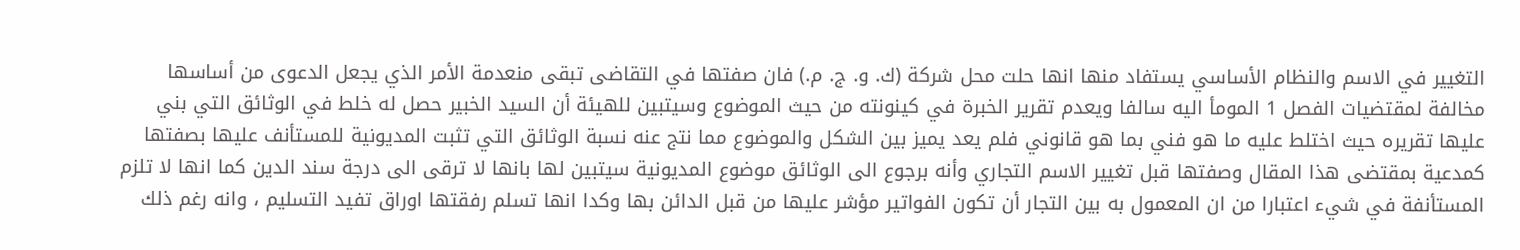التغيير في الاسم والنظام الأساسي يستفاد منها انها حلت محل شركة (ك. و. ج. م.) فان صفتها في التقاضی تبقى منعدمة الأمر الذي يجعل الدعوى من أساسها مخالفة لمقتضيات الفصل 1 المومأ اليه سالفا ويعدم تقرير الخبرة في كينونته من حيث الموضوع وسيتبين للهيئة أن السيد الخبير حصل له خلط في الوثائق التي بني عليها تقريره حيث اختلط عليه ما هو فني بما هو قانوني فلم يعد يميز بين الشكل والموضوع مما نتج عنه نسبة الوثائق التي تثبت المديونية للمستأنف عليها بصفتها كمدعية بمقتضى هذا المقال وصفتها قبل تغيير الاسم التجاري وأنه برجوع الى الوثائق موضوع المديونية سيتبين لها بانها لا ترقى الى درجة سند الدين كما انها لا تلزم المستأنفة في شيء اعتبارا من ان المعمول به بين التجار أن تكون الفواتير مؤشر عليها من قبل الدائن بها وكدا انها تسلم رفقتها اوراق تفيد التسليم ، وانه رغم ذلك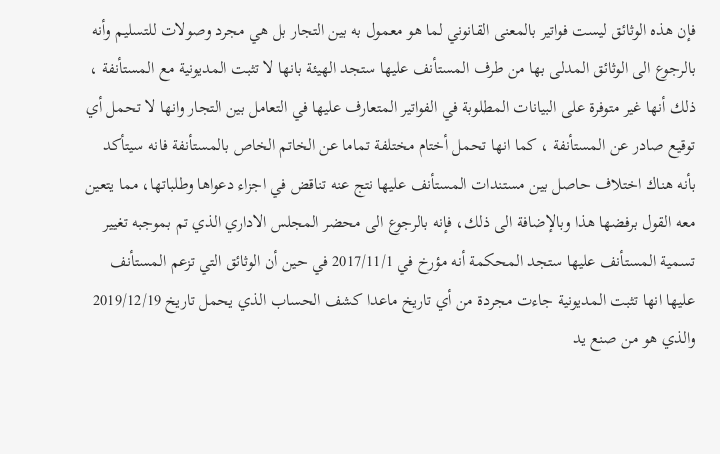فإن هذه الوثائق ليست فواتير بالمعنی القانوني لما هو معمول به بين التجار بل هي مجرد وصولات للتسليم وأنه بالرجوع الى الوثائق المدلى بها من طرف المستأنف عليها ستجد الهيئة بانها لا تثبت المديونية مع المستأنفة ، ذلك أنها غير متوفرة على البيانات المطلوبة في الفواتير المتعارف عليها في التعامل بين التجار وانها لا تحمل أي توقيع صادر عن المستأنفة ، كما انها تحمل أختام مختلفة تماما عن الخاتم الخاص بالمستأنفة فانه سيتأكد بأنه هناك اختلاف حاصل بین مستندات المستأنف عليها نتج عنه تناقض في اجزاء دعواها وطلباتها، مما يتعين معه القول برفضها هذا وبالإضافة الى ذلك، فإنه بالرجوع الى محضر المجلس الاداري الذي تم بموجبه تغيير تسمية المستأنف عليها ستجد المحكمة أنه مؤرخ في 2017/11/1 في حين أن الوثائق التي تزعم المستأنف عليها انها تثبت المديونية جاءت مجردة من أي تاريخ ماعدا كشف الحساب الذي يحمل تاريخ 2019/12/19 والذي هو من صنع يد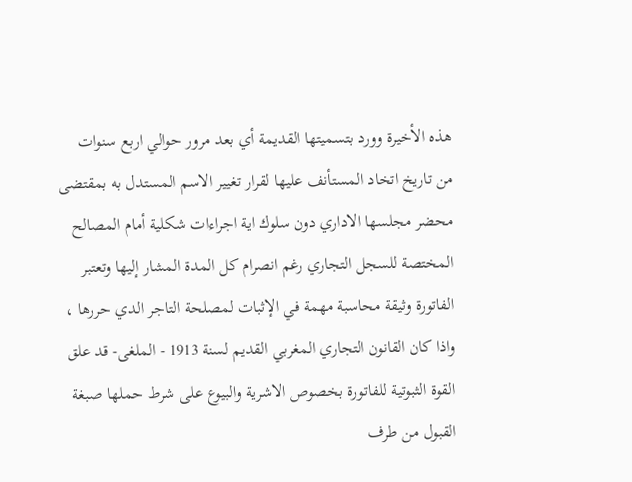هذه الأخيرة وورد بتسميتها القديمة أي بعد مرور حوالي اربع سنوات من تاريخ اتخاد المستأنف عليها لقرار تغيير الاسم المستدل به بمقتضی محضر مجلسها الاداري دون سلوك اية اجراءات شكلية أمام المصالح المختصة للسجل التجاري رغم انصرام كل المدة المشار إليها وتعتبر الفاتورة وثيقة محاسبة مهمة في الإثبات لمصلحة التاجر الدي حررها ، واذا كان القانون التجاري المغربي القديم لسنة 1913 - الملغی- قد علق القوة الثبوتية للفاتورة بخصوص الاشرية والبيوع على شرط حملها صبغة القبول من طرف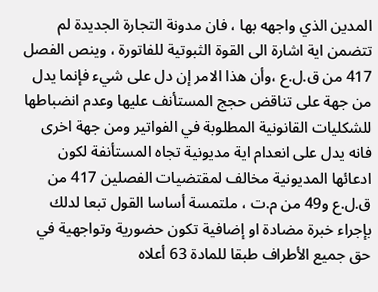المدين الذي واجهه بها ، فان مدونة التجارة الجديدة لم تتضمن اية اشارة الى القوة الثبوتية للفاتورة ، وينص الفصل 417 من ق.ل.ع ،وأن هذا الامر إن دل على شيء فإنما يدل من جهة على تناقض حجج المستأنف عليها وعدم انضباطها للشكليات القانونية المطلوبة في الفواتير ومن جهة اخرى فانه يدل على انعدام اية مديونية تجاه المستأنفة لكون ادعائها المديونية مخالف لمقتضيات الفصلين 417 من ق.ل.ع و49 من م.ت ، ملتمسة أساسا القول تبعا لدلك بإجراء خبرة مضادة او إضافية تكون حضورية وتواجهية في حق جميع الأطراف طبقا للمادة 63 أعلاه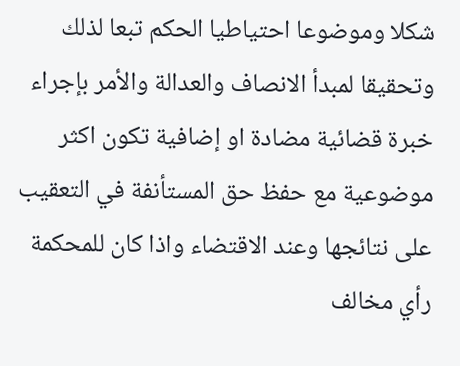شكلا وموضوعا احتياطيا الحكم تبعا لذلك وتحقيقا لمبدأ الانصاف والعدالة والأمر بإجراء خبرة قضائية مضادة او إضافية تكون اكثر موضوعية مع حفظ حق المستأنفة في التعقيب على نتائجها وعند الاقتضاء واذا كان للمحكمة رأي مخالف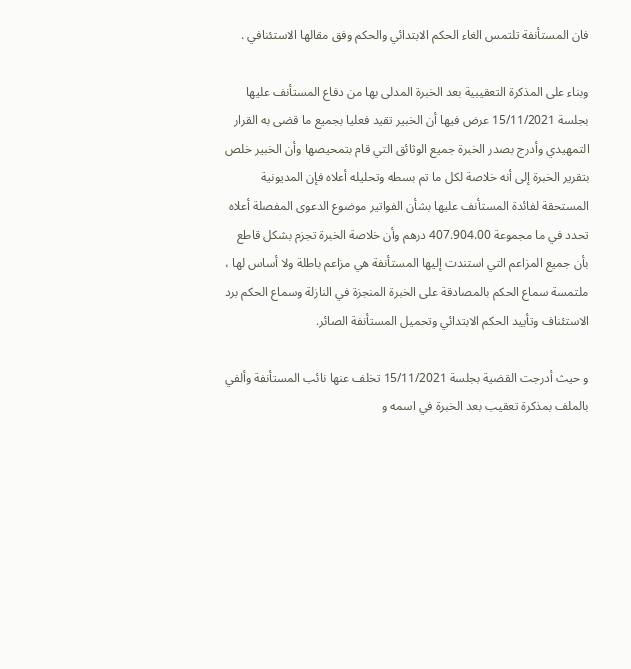فان المستأنفة تلتمس الغاء الحكم الابتدائي والحكم وفق مقالها الاستئنافي .

وبناء على المذكرة التعقيبية بعد الخبرة المدلى بها من دفاع المستأنف عليها بجلسة 15/11/2021 عرض فيها أن الخبير تقيد فعليا بجميع ما قضى به القرار التمهيدي وأدرج بصدر الخبرة جميع الوثائق التي قام بتمحيصها وأن الخبير خلص بتقرير الخبرة إلى أنه خلاصة لكل ما تم بسطه وتحليله أعلاه فإن المديونية المستحقة لفائدة المستأنف عليها بشأن الفواتير موضوع الدعوى المفصلة أعلاه تحدد في ما مجموعة 407.904.00 درهم وأن خلاصة الخبرة تجزم بشكل قاطع بأن جميع المزاعم التي استندت إليها المستأنفة هي مزاعم باطلة ولا أساس لها ، ملتمسة سماع الحكم بالمصادقة على الخبرة المنجزة في النازلة وسماع الحكم برد الاستئناف وتأييد الحكم الابتدائي وتحميل المستأنفة الصائر.

و حيث أدرجت القضية بجلسة 15/11/2021 تخلف عنها نائب المستأنفة وألفي بالملف بمذكرة تعقيب بعد الخبرة في اسمه و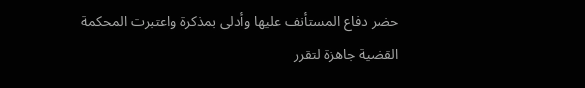حضر دفاع المستأنف عليها وأدلى بمذكرة واعتبرت المحكمة القضية جاهزة لتقرر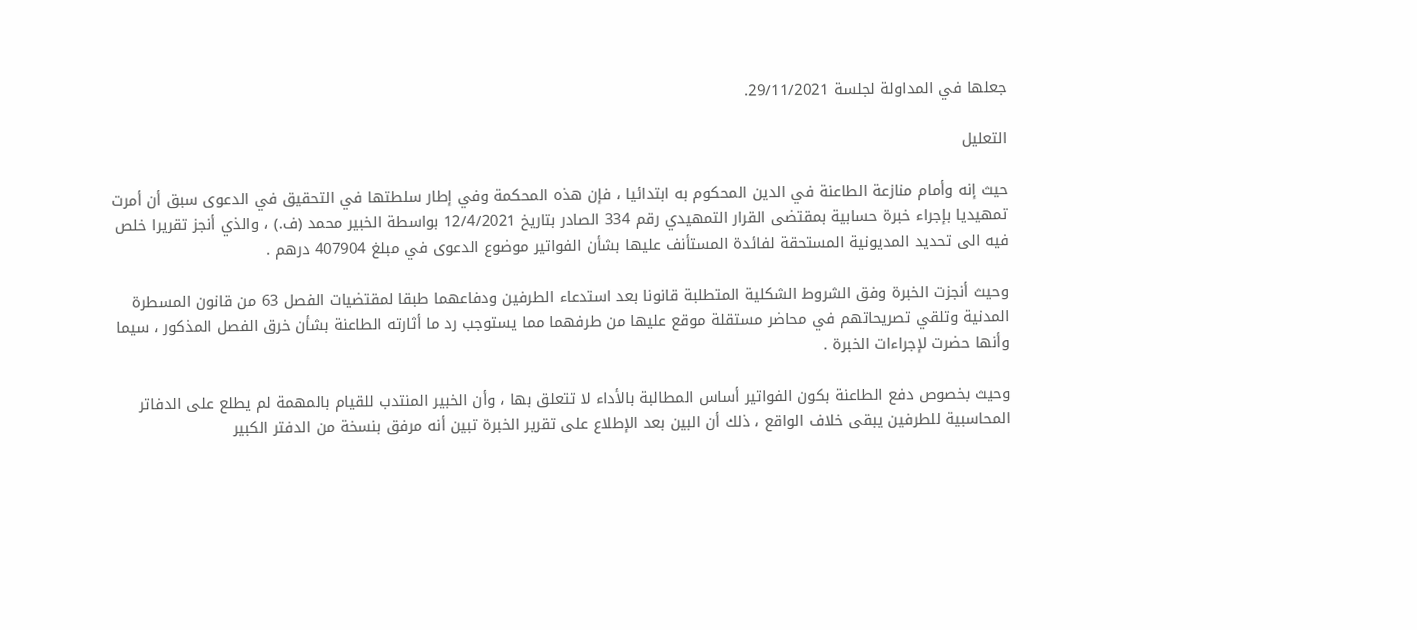جعلها في المداولة لجلسة 29/11/2021.

التعليل

حيث إنه وأمام منازعة الطاعنة في الدين المحكوم به ابتدائيا ، فإن هذه المحكمة وفي إطار سلطتها في التحقيق في الدعوى سبق أن أمرت تمهيديا بإجراء خبرة حسابية بمقتضى القرار التمهيدي رقم 334 الصادر بتاريخ 12/4/2021 بواسطة الخبير محمد (ف.) ، والذي أنجز تقريرا خلص فيه الى تحديد المديونية المستحقة لفائدة المستأنف عليها بشأن الفواتير موضوع الدعوى في مبلغ 407904 درهم .

وحيث أنجزت الخبرة وفق الشروط الشكلية المتطلبة قانونا بعد استدعاء الطرفين ودفاعهما طبقا لمقتضيات الفصل 63 من قانون المسطرة المدنية وتلقي تصريحاتهم في محاضر مستقلة موقع عليها من طرفهما مما يستوجب رد ما أثارته الطاعنة بشأن خرق الفصل المذكور ، سيما وأنها حضرت لإجراءات الخبرة .

وحيث بخصوص دفع الطاعنة بكون الفواتير أساس المطالبة بالأداء لا تتعلق بها ، وأن الخبير المنتدب للقيام بالمهمة لم يطلع على الدفاتر المحاسبية للطرفين يبقى خلاف الواقع ، ذلك أن البين بعد الإطلاع على تقرير الخبرة تبين أنه مرفق بنسخة من الدفتر الكبير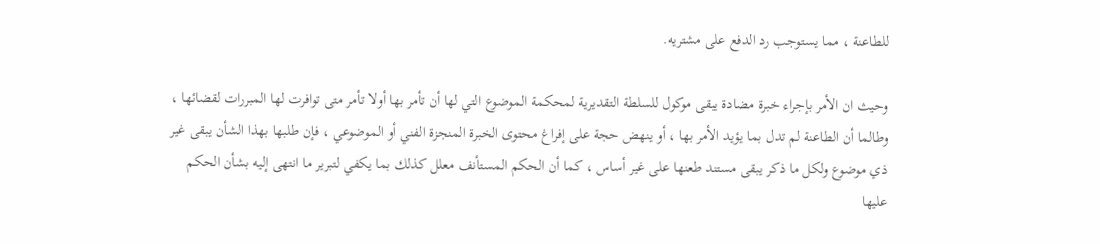للطاعنة ، مما يستوجب رد الدفع على مشتريه.

وحيث ان الأمر بإجراء خبرة مضادة يبقى موكول للسلطة التقديرية لمحكمة الموضوع التي لها أن تأمر بها أولا تأمر متى توافرت لها المبررات لقضائها ، وطالما أن الطاعنة لم تدل بما يؤيد الأمر بها ، أو ينهض حجة على إفراغ محتوى الخبرة المنجزة الفني أو الموضوعي ، فإن طلبها بهذا الشأن يبقى غير ذي موضوع ولكل ما ذكر يبقى مستند طعنها على غير أساس ، كما أن الحكم المستأنف معلل كذلك بما يكفي لتبرير ما انتهى إليه بشأن الحكم عليها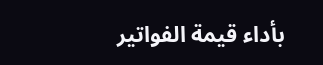بأداء قيمة الفواتير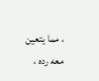، مما يتعين معه رده ،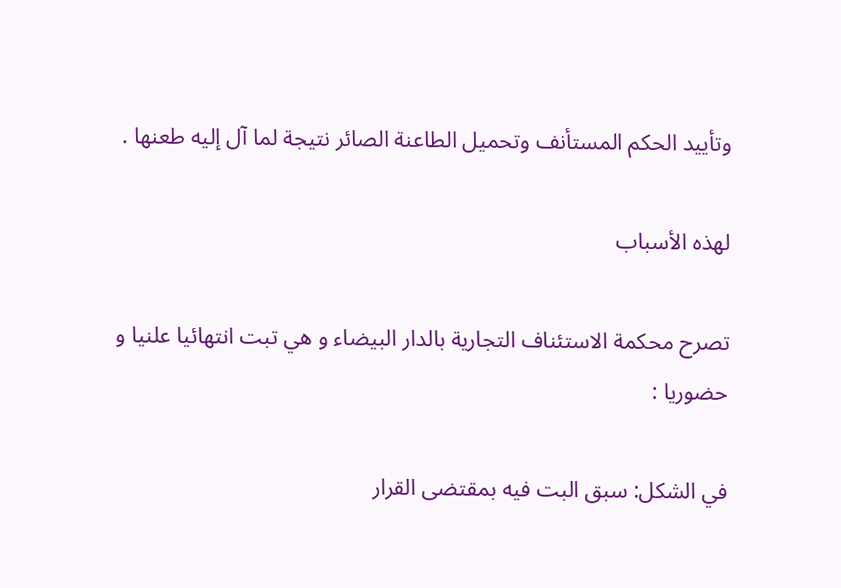وتأييد الحكم المستأنف وتحميل الطاعنة الصائر نتيجة لما آل إليه طعنها .

لهذه الأسباب

تصرح محكمة الاستئناف التجارية بالدار البيضاء و هي تبت انتهائيا علنيا و حضوريا :

في الشكل: سبق البت فيه بمقتضى القرار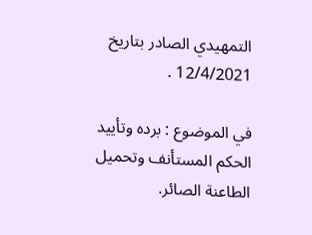التمهيدي الصادر بتاريخ 12/4/2021 .

في الموضوع : برده وتأييد الحكم المستأنف وتحميل الطاعنة الصائر.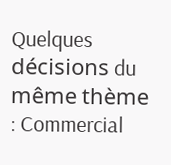Quelques décisions du même thème : Commercial